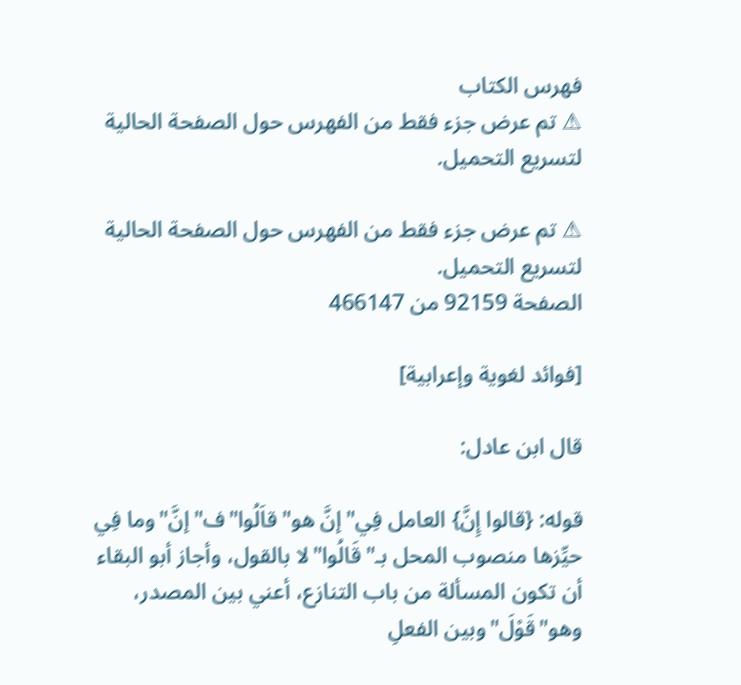فهرس الكتاب
⚠ تم عرض جزء فقط من الفهرس حول الصفحة الحالية لتسريع التحميل.

⚠ تم عرض جزء فقط من الفهرس حول الصفحة الحالية لتسريع التحميل.
الصفحة 92159 من 466147

[فوائد لغوية وإعرابية]

قال ابن عادل:

قوله: {قالوا إِنَّ} العامل فِي"إنَّ هو"قاَلُوا"ف"إنَّ"وما فِي حيِّزها منصوب المحل بـ"قَالُوا"لا بالقول، وأجاز أبو البقاء أن تكون المسألة من باب التنازع، أعني بين المصدر، وهو"قَوْلَ"وبين الفعلِ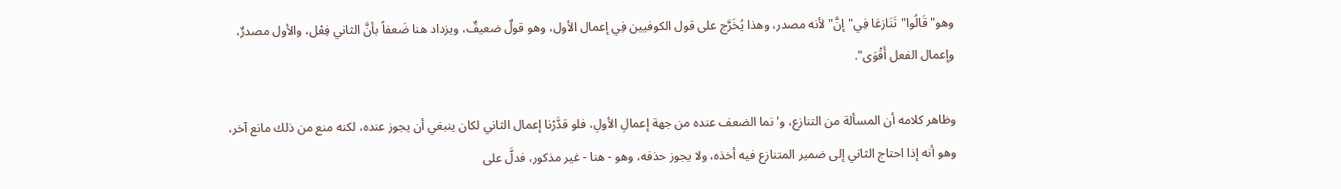وهو"قَالُوا"تَنَازعَا فِي"إنَّ"لأنه مصدر، وهذا يُخَرَّج على قول الكوفيين فِي إعمال الأول، وهو قولٌ ضعيفٌ، ويزداد هنا ضَعفاً بأنَّ الثاني فِعْل، والأول مصدرٌ، وإعمال الفعل أَقْوَى".

وظاهر كلامه أن المسألة من التنازع، و'نما الضعف عنده من جهة إعمالِ الأولِ، فلو قدَّرْنا إعمال الثاني لكان ينبغي أن يجوز عنده، لكنه منع من ذلك مانع آخر، وهو أنه إذا احتاج الثاني إلى ضمير المتنازع فيه أخذه، ولا يجوز حذفه، وهو - هنا - غير مذكور، فدلَّ على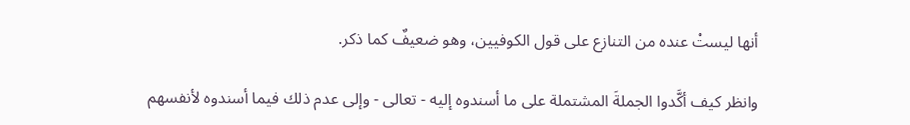أنها ليستْ عنده من التنازع على قول الكوفيين، وهو ضعيفٌ كما ذكر.

وانظر كيف أكَّدوا الجملةَ المشتملة على ما أسندوه إليه - تعالى - وإلى عدم ذلك فيما أسندوه لأنفسهم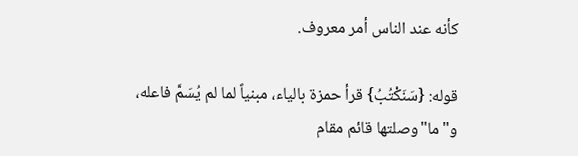كأنه عند الناس أمر معروف.

قوله: {سَنَكْتُبُ} قرأ حمزة بالياء، مبنياً لما لم يُسَمَّ فاعله، و"ما"وصلتها قائم مقام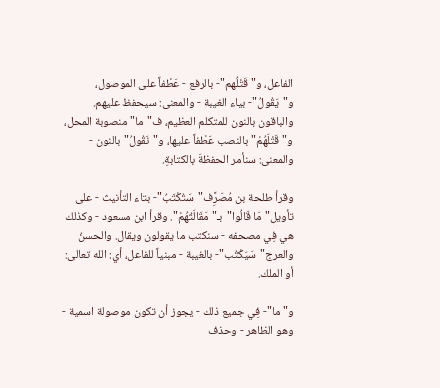الفاعل، و"قَتْلُهم"- بالرفع - عَطْفاً على الموصول، و"يَقُولُ"- بياء الغيبة - والمعنى: سيحفظ عليهم. والباقون بالنون للمتكلم العظيم، ف"ما"منصوبة المحل، و"قَتْلَهُمْ"بالنصب عَطْفاً عليها، و"نَقُولُ"بالنون - والمعنى: سنأمر الحفظةَ بالكتابةِ.

وقرأ طلحة بن مُصَرَِّف"سَتُكْتَبُ"- بتاء التأنيث - على تأويل"مَا قَالُوا"بـ"مَقَالَتُهُمْ". وقرأ ابن مسعود - وكذلك هي فِي مصحفه - سنكتب ما يقولون ويقال. والحسنُ والعرج"سَيَكْتُب"- بالغيبة - مبنياً للفاعل، أي: الله تعالى: أو الملك.

و"ما"- فِي جميع ذلك - يجوز أن تكون موصولة اسمية - وهو الظاهر - وحذف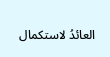العائدُ لاستكمال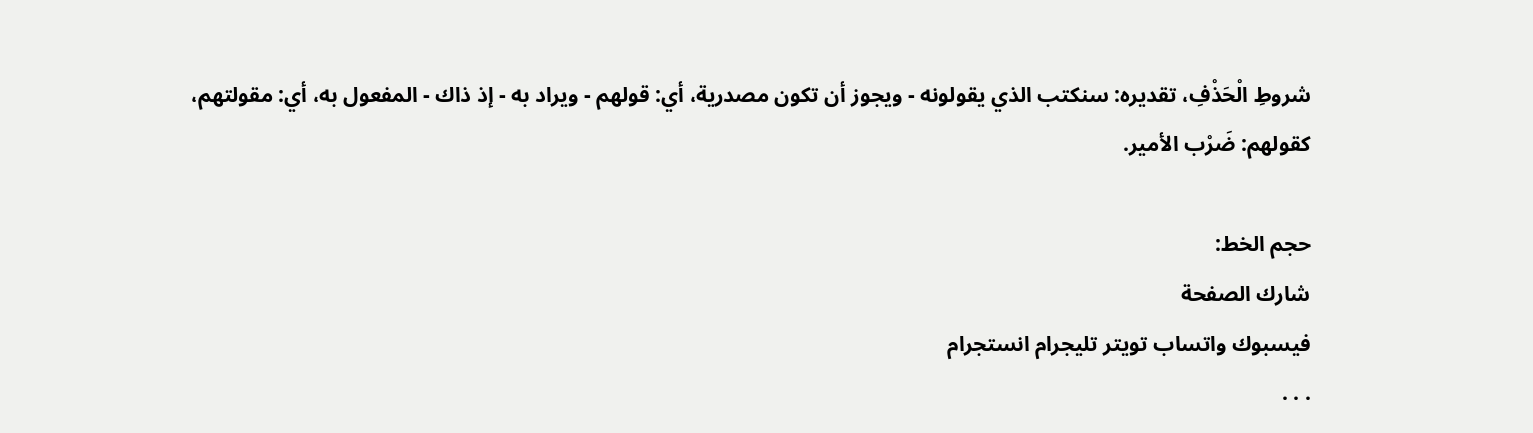شروطِ الْحَذْفِ، تقديره: سنكتب الذي يقولونه - ويجوز أن تكون مصدرية، أي: قولهم - ويراد به - إذ ذاك - المفعول به، أي: مقولتهم، كقولهم: ضَرْب الأمير.

حجم الخط:
شارك الصفحة
فيسبوك واتساب تويتر تليجرام انستجرام
. . .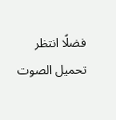فضلًا انتظر تحميل الصوت